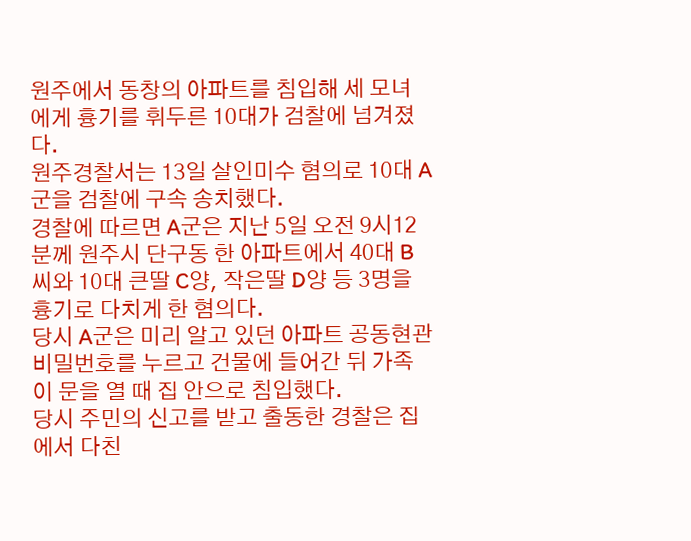원주에서 동창의 아파트를 침입해 세 모녀에게 흉기를 휘두른 10대가 검찰에 넘겨졌다.
원주경찰서는 13일 살인미수 혐의로 10대 A군을 검찰에 구속 송치했다.
경찰에 따르면 A군은 지난 5일 오전 9시12분께 원주시 단구동 한 아파트에서 40대 B씨와 10대 큰딸 C양, 작은딸 D양 등 3명을 흉기로 다치게 한 혐의다.
당시 A군은 미리 알고 있던 아파트 공동현관 비밀번호를 누르고 건물에 들어간 뒤 가족이 문을 열 때 집 안으로 침입했다.
당시 주민의 신고를 받고 출동한 경찰은 집에서 다친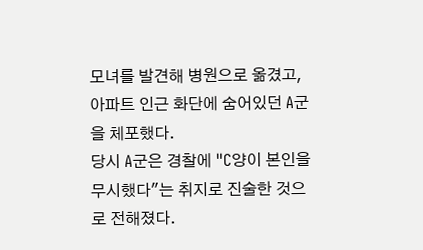모녀를 발견해 병원으로 옮겼고, 아파트 인근 화단에 숨어있던 A군을 체포했다.
당시 A군은 경찰에 "C양이 본인을 무시했다"는 취지로 진술한 것으로 전해졌다.